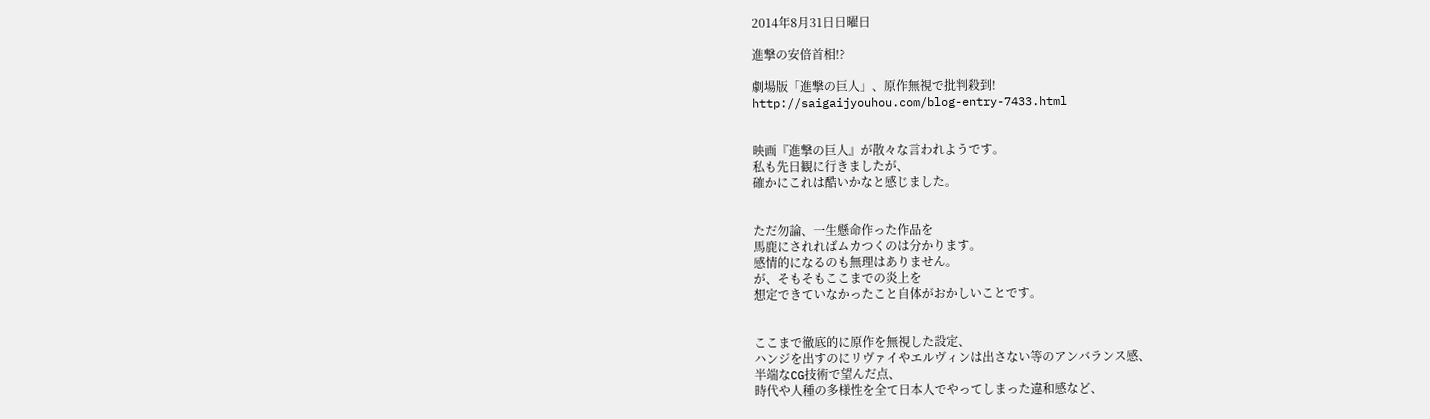2014年8月31日日曜日

進撃の安倍首相!?

劇場版「進撃の巨人」、原作無視で批判殺到!
http://saigaijyouhou.com/blog-entry-7433.html


映画『進撃の巨人』が散々な言われようです。
私も先日観に行きましたが、
確かにこれは酷いかなと感じました。


ただ勿論、一生懸命作った作品を
馬鹿にされればムカつくのは分かります。
感情的になるのも無理はありません。
が、そもそもここまでの炎上を
想定できていなかったこと自体がおかしいことです。


ここまで徹底的に原作を無視した設定、
ハンジを出すのにリヴァイやエルヴィンは出さない等のアンバランス感、
半端なCG技術で望んだ点、
時代や人種の多様性を全て日本人でやってしまった違和感など、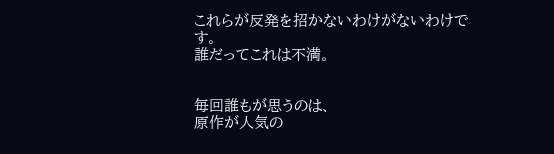これらが反発を招かないわけがないわけです。
誰だってこれは不満。


毎回誰もが思うのは、
原作が人気の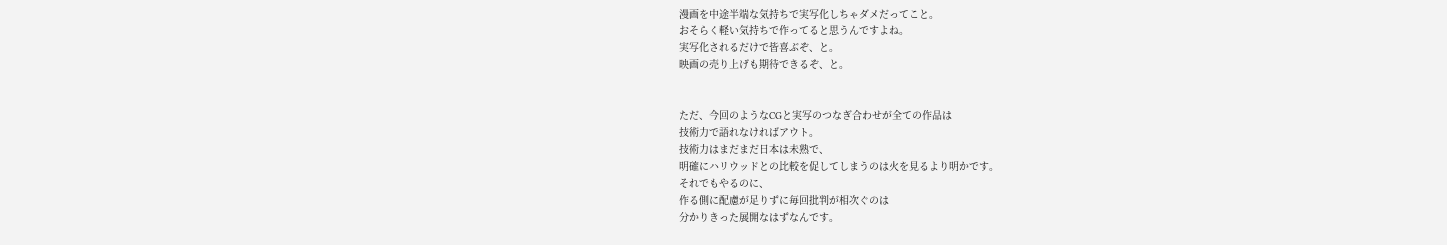漫画を中途半端な気持ちで実写化しちゃダメだってこと。
おそらく軽い気持ちで作ってると思うんですよね。
実写化されるだけで皆喜ぶぞ、と。
映画の売り上げも期待できるぞ、と。


ただ、今回のようなCGと実写のつなぎ合わせが全ての作品は
技術力で語れなければアウト。
技術力はまだまだ日本は未熟で、
明確にハリウッドとの比較を促してしまうのは火を見るより明かです。
それでもやるのに、
作る側に配慮が足りずに毎回批判が相次ぐのは
分かりきった展開なはずなんです。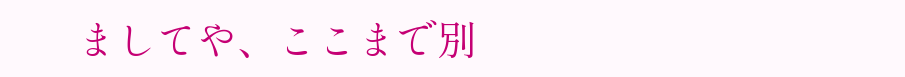ましてや、ここまで別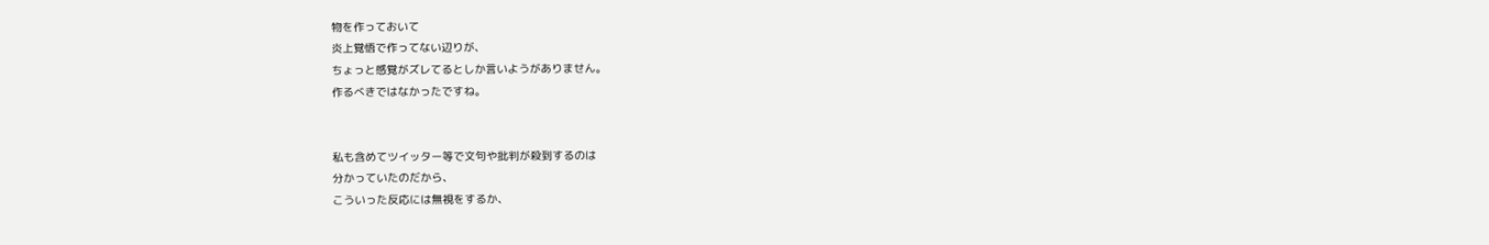物を作っておいて
炎上覚悟で作ってない辺りが、
ちょっと感覚がズレてるとしか言いようがありません。
作るべきではなかったですね。


私も含めてツイッター等で文句や批判が殺到するのは
分かっていたのだから、
こういった反応には無視をするか、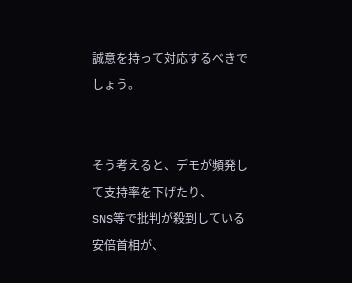誠意を持って対応するべきでしょう。


そう考えると、デモが頻発して支持率を下げたり、
SNS等で批判が殺到している安倍首相が、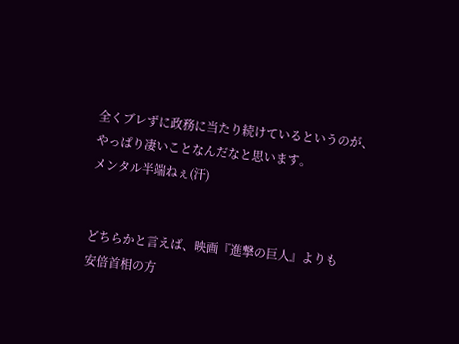全くブレずに政務に当たり続けているというのが、
やっぱり凄いことなんだなと思います。
メンタル半端ねぇ(汗)


どちらかと言えば、映画『進撃の巨人』よりも
安倍首相の方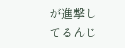が進撃してるんじ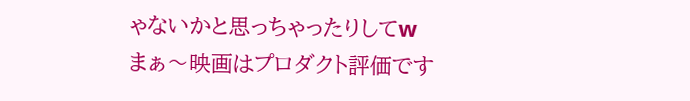ゃないかと思っちゃったりしてw
まぁ〜映画はプロダクト評価です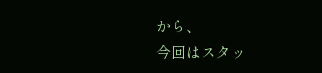から、
今回はスタッ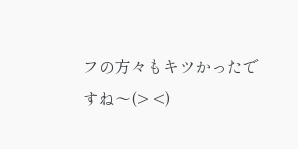フの方々もキツかったですね〜(> <)